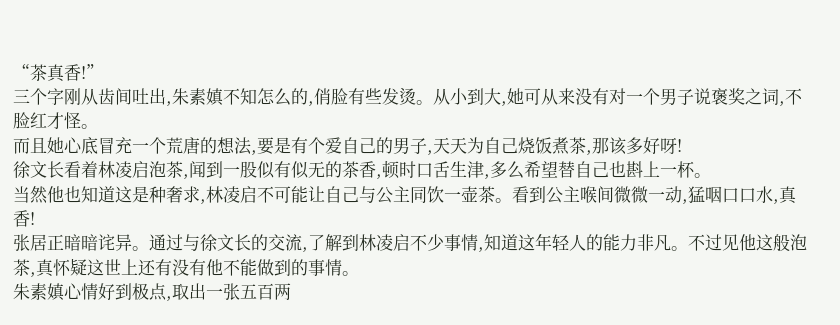“茶真香!”
三个字刚从齿间吐出,朱素嫃不知怎么的,俏脸有些发烫。从小到大,她可从来没有对一个男子说褒奖之词,不脸红才怪。
而且她心底冒充一个荒唐的想法,要是有个爱自己的男子,天天为自己烧饭煮茶,那该多好呀!
徐文长看着林凌启泡茶,闻到一股似有似无的茶香,顿时口舌生津,多么希望替自己也斟上一杯。
当然他也知道这是种奢求,林凌启不可能让自己与公主同饮一壶茶。看到公主喉间微微一动,猛咽口口水,真香!
张居正暗暗诧异。通过与徐文长的交流,了解到林凌启不少事情,知道这年轻人的能力非凡。不过见他这般泡茶,真怀疑这世上还有没有他不能做到的事情。
朱素嫃心情好到极点,取出一张五百两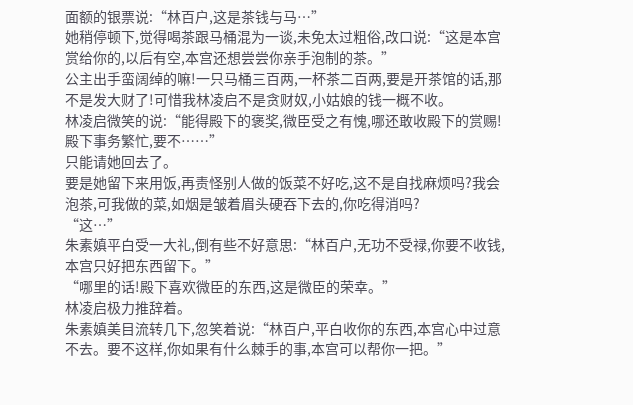面额的银票说:“林百户,这是茶钱与马…”
她稍停顿下,觉得喝茶跟马桶混为一谈,未免太过粗俗,改口说:“这是本宫赏给你的,以后有空,本宫还想尝尝你亲手泡制的茶。”
公主出手蛮阔绰的嘛!一只马桶三百两,一杯茶二百两,要是开茶馆的话,那不是发大财了!可惜我林凌启不是贪财奴,小姑娘的钱一概不收。
林凌启微笑的说:“能得殿下的褒奖,微臣受之有愧,哪还敢收殿下的赏赐!殿下事务繁忙,要不……”
只能请她回去了。
要是她留下来用饭,再责怪别人做的饭菜不好吃,这不是自找麻烦吗?我会泡茶,可我做的菜,如烟是皱着眉头硬吞下去的,你吃得消吗?
“这…”
朱素嫃平白受一大礼,倒有些不好意思:“林百户,无功不受禄,你要不收钱,本宫只好把东西留下。”
“哪里的话!殿下喜欢微臣的东西,这是微臣的荣幸。”
林凌启极力推辞着。
朱素嫃美目流转几下,忽笑着说:“林百户,平白收你的东西,本宫心中过意不去。要不这样,你如果有什么棘手的事,本宫可以帮你一把。”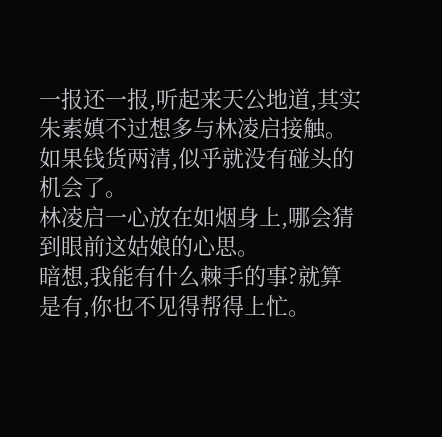一报还一报,听起来天公地道,其实朱素嫃不过想多与林凌启接触。如果钱货两清,似乎就没有碰头的机会了。
林凌启一心放在如烟身上,哪会猜到眼前这姑娘的心思。
暗想,我能有什么棘手的事?就算是有,你也不见得帮得上忙。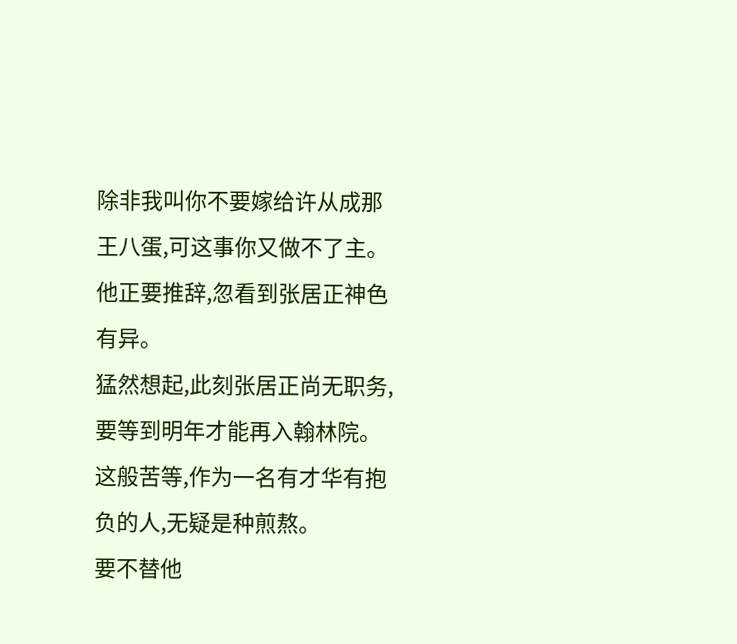除非我叫你不要嫁给许从成那王八蛋,可这事你又做不了主。
他正要推辞,忽看到张居正神色有异。
猛然想起,此刻张居正尚无职务,要等到明年才能再入翰林院。这般苦等,作为一名有才华有抱负的人,无疑是种煎熬。
要不替他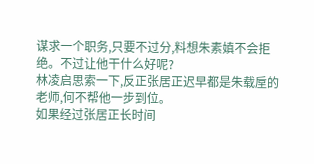谋求一个职务,只要不过分,料想朱素嫃不会拒绝。不过让他干什么好呢?
林凌启思索一下,反正张居正迟早都是朱载垕的老师,何不帮他一步到位。
如果经过张居正长时间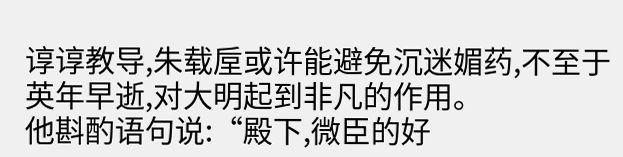谆谆教导,朱载垕或许能避免沉迷媚药,不至于英年早逝,对大明起到非凡的作用。
他斟酌语句说:“殿下,微臣的好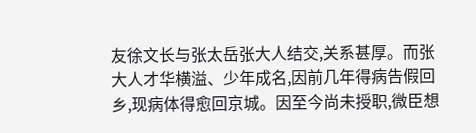友徐文长与张太岳张大人结交,关系甚厚。而张大人才华横溢、少年成名,因前几年得病告假回乡,现病体得愈回京城。因至今尚未授职,微臣想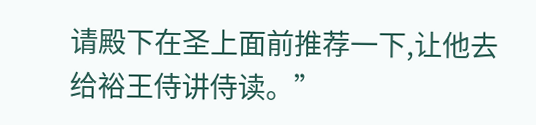请殿下在圣上面前推荐一下,让他去给裕王侍讲侍读。”